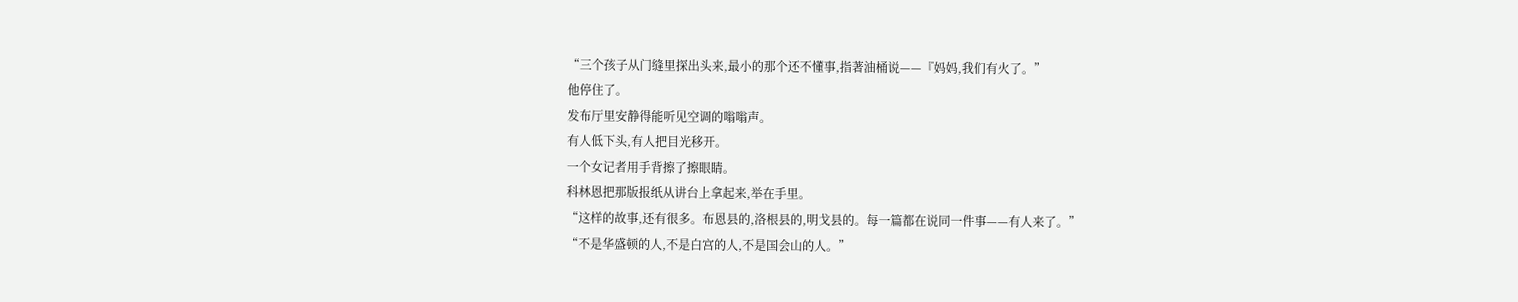“三个孩子从门缝里探出头来,最小的那个还不懂事,指著油桶说——『妈妈,我们有火了。”
他停住了。
发布厅里安静得能听见空调的嗡嗡声。
有人低下头,有人把目光移开。
一个女记者用手背擦了擦眼睛。
科林恩把那版报纸从讲台上拿起来,举在手里。
“这样的故事,还有很多。布恩县的,洛根县的,明戈县的。每一篇都在说同一件事——有人来了。”
“不是华盛顿的人,不是白宫的人,不是国会山的人。”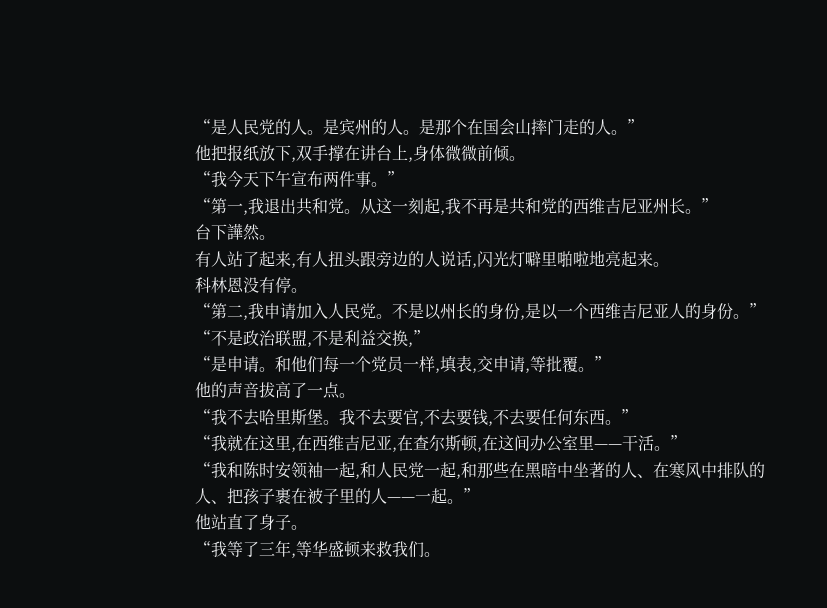“是人民党的人。是宾州的人。是那个在国会山摔门走的人。”
他把报纸放下,双手撑在讲台上,身体微微前倾。
“我今天下午宣布两件事。”
“第一,我退出共和党。从这一刻起,我不再是共和党的西维吉尼亚州长。”
台下譁然。
有人站了起来,有人扭头跟旁边的人说话,闪光灯噼里啪啦地亮起来。
科林恩没有停。
“第二,我申请加入人民党。不是以州长的身份,是以一个西维吉尼亚人的身份。”
“不是政治联盟,不是利益交换,”
“是申请。和他们每一个党员一样,填表,交申请,等批覆。”
他的声音拔高了一点。
“我不去哈里斯堡。我不去要官,不去要钱,不去要任何东西。”
“我就在这里,在西维吉尼亚,在查尔斯顿,在这间办公室里——干活。”
“我和陈时安领袖一起,和人民党一起,和那些在黑暗中坐著的人、在寒风中排队的人、把孩子裹在被子里的人——一起。”
他站直了身子。
“我等了三年,等华盛顿来救我们。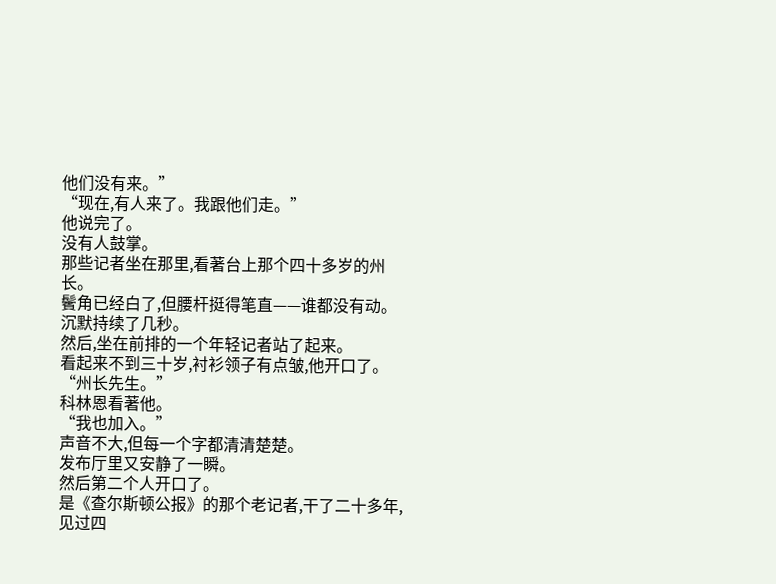他们没有来。”
“现在,有人来了。我跟他们走。”
他说完了。
没有人鼓掌。
那些记者坐在那里,看著台上那个四十多岁的州长。
鬢角已经白了,但腰杆挺得笔直——谁都没有动。
沉默持续了几秒。
然后,坐在前排的一个年轻记者站了起来。
看起来不到三十岁,衬衫领子有点皱,他开口了。
“州长先生。”
科林恩看著他。
“我也加入。”
声音不大,但每一个字都清清楚楚。
发布厅里又安静了一瞬。
然后第二个人开口了。
是《查尔斯顿公报》的那个老记者,干了二十多年,见过四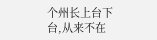个州长上台下台,从来不在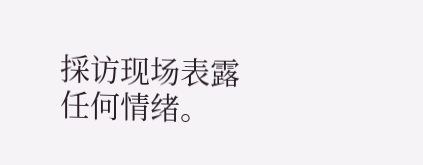採访现场表露任何情绪。